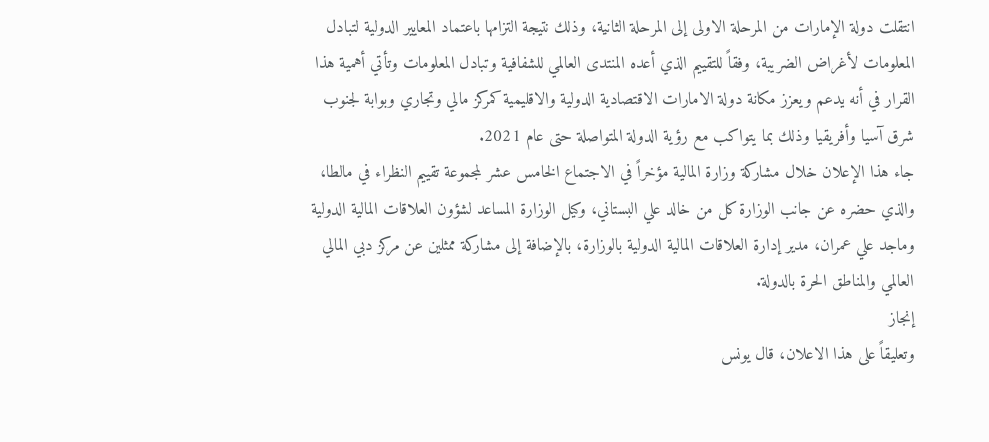انتقلت دولة الإمارات من المرحلة الاولى إلى المرحلة الثانية، وذلك نتيجة التزامها باعتماد المعايير الدولية لتبادل المعلومات لأغراض الضريبة، وفقاً للتقييم الذي أعده المنتدى العالمي للشفافية وتبادل المعلومات وتأتي أهمية هذا القرار في أنه يدعم ويعزز مكانة دولة الامارات الاقتصادية الدولية والاقليمية كمركز مالي وتجاري وبوابة لجنوب شرق آسيا وأفريقيا وذلك بما يتواكب مع رؤية الدولة المتواصلة حتى عام 2021.
جاء هذا الإعلان خلال مشاركة وزارة المالية مؤخراً في الاجتماع الخامس عشر لمجموعة تقييم النظراء في مالطا، والذي حضره عن جانب الوزارة كل من خالد علي البستاني، وكيل الوزارة المساعد لشؤون العلاقات المالية الدولية وماجد علي عمران، مدير إدارة العلاقات المالية الدولية بالوزارة، بالإضافة إلى مشاركة ممثلين عن مركز دبي المالي العالمي والمناطق الحرة بالدولة.
إنجاز
وتعليقاً على هذا الاعلان، قال يونس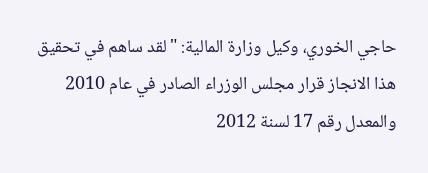حاجي الخوري، وكيل وزارة المالية: "لقد ساهم في تحقيق هذا الانجاز قرار مجلس الوزراء الصادر في عام 2010 والمعدل رقم 17 لسنة 2012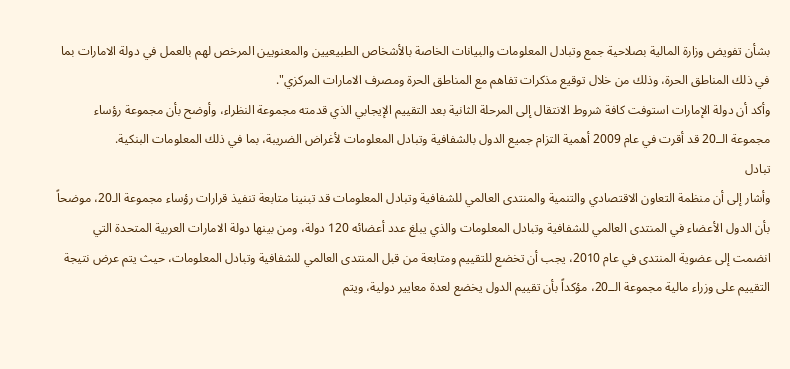بشأن تفويض وزارة المالية بصلاحية جمع وتبادل المعلومات والبيانات الخاصة بالأشخاص الطبيعيين والمعنويين المرخص لهم بالعمل في دولة الامارات بما في ذلك المناطق الحرة، وذلك من خلال توقيع مذكرات تفاهم مع المناطق الحرة ومصرف الامارات المركزي".
وأكد أن دولة الإمارات استوفت كافة شروط الانتقال إلى المرحلة الثانية بعد التقييم الإيجابي الذي قدمته مجموعة النظراء، وأوضح بأن مجموعة رؤساء مجموعة الــ20 قد أقرت في عام 2009 أهمية التزام جميع الدول بالشفافية وتبادل المعلومات لأغراض الضريبة، بما في ذلك المعلومات البنكية.
تبادل
وأشار إلى أن منظمة التعاون الاقتصادي والتنمية والمنتدى العالمي للشفافية وتبادل المعلومات قد تبنينا متابعة تنفيذ قرارات رؤساء مجموعة الـ20، موضحاً بأن الدول الأعضاء في المنتدى العالمي للشفافية وتبادل المعلومات والذي يبلغ عدد أعضائه 120 دولة، ومن بينها دولة الامارات العربية المتحدة التي انضمت إلى عضوية المنتدى في عام 2010، يجب أن تخضع للتقييم ومتابعة من قبل المنتدى العالمي للشفافية وتبادل المعلومات، حيث يتم عرض نتيجة التقييم على وزراء مالية مجموعة الــ20، مؤكداً بأن تقييم الدول يخضع لعدة معايير دولية، ويتم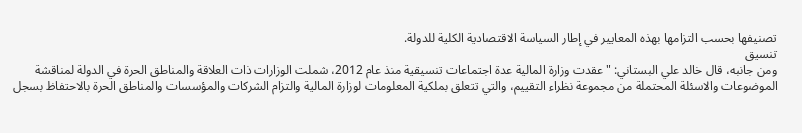تصنيفها بحسب التزامها بهذه المعايير في إطار السياسة الاقتصادية الكلية للدولة.
تنسيق
ومن جانبه، قال خالد علي البستاني: "عقدت وزارة المالية عدة اجتماعات تنسيقية منذ عام 2012، شملت الوزارات ذات العلاقة والمناطق الحرة في الدولة لمناقشة الموضوعات والاسئلة المحتملة من مجموعة نظراء التقييم، والتي تتعلق بملكية المعلومات لوزارة المالية والتزام الشركات والمؤسسات والمناطق الحرة بالاحتفاظ بسجل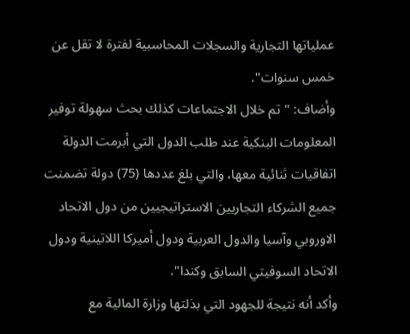عملياتها التجارية والسجلات المحاسبية لفترة لا تقل عن خمس سنوات".
وأضاف: "تم خلال الاجتماعات كذلك بحث سهولة توفير المعلومات البنكية عند طلب الدول التي أبرمت الدولة اتفاقيات ثنائية معها، والتي بلغ عددها (75) دولة تضمنت جميع الشركاء التجاريين الاستراتيجيين من دول الاتحاد الاوروبي وآسيا والدول العربية ودول أميركا اللاتينية ودول الاتحاد السوفيتي السابق وكندا".
وأكد أنه نتيجة للجهود التي بذلتها وزارة المالية مع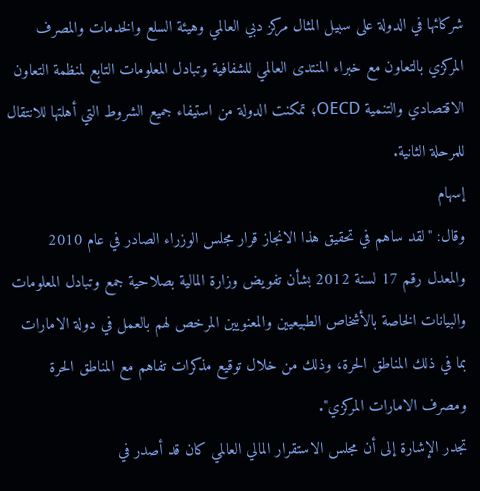شركائها في الدولة على سبيل المثال مركز دبي العالمي وهيئة السلع والخدمات والمصرف المركزي بالتعاون مع خبراء المنتدى العالمي للشفافية وتبادل المعلومات التابع لمنظمة التعاون الاقتصادي والتنمية OECD؛ تمكنت الدولة من استيفاء جميع الشروط التي أهلتها للانتقال للمرحلة الثانية.
إسهام
وقال: "لقد ساهم في تحقيق هذا الانجاز قرار مجلس الوزراء الصادر في عام 2010 والمعدل رقم 17 لسنة 2012 بشأن تفويض وزارة المالية بصلاحية جمع وتبادل المعلومات والبيانات الخاصة بالأشخاص الطبيعيين والمعنويين المرخص لهم بالعمل في دولة الامارات بما في ذلك المناطق الحرة، وذلك من خلال توقيع مذكرات تفاهم مع المناطق الحرة ومصرف الامارات المركزي".
تجدر الإشارة إلى أن مجلس الاستقرار المالي العالمي كان قد أصدر في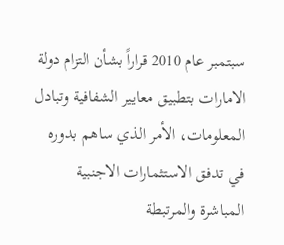سبتمبر عام 2010 قراراً بشأن التزام دولة الامارات بتطبيق معايير الشفافية وتبادل المعلومات، الأمر الذي ساهم بدوره في تدفق الاستثمارات الاجنبية المباشرة والمرتبطة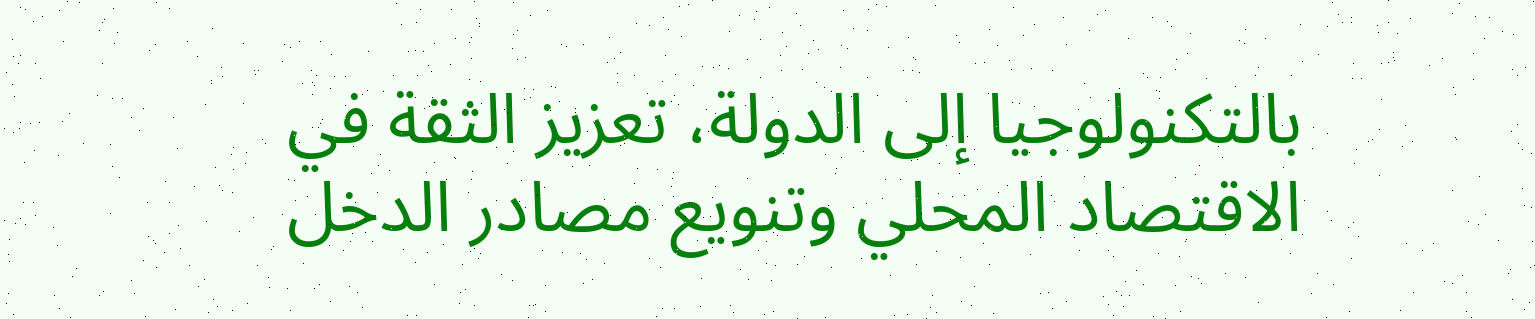بالتكنولوجيا إلى الدولة، تعزيز الثقة في الاقتصاد المحلي وتنويع مصادر الدخل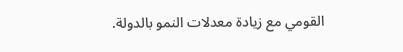القومي مع زيادة معدلات النمو بالدولة.